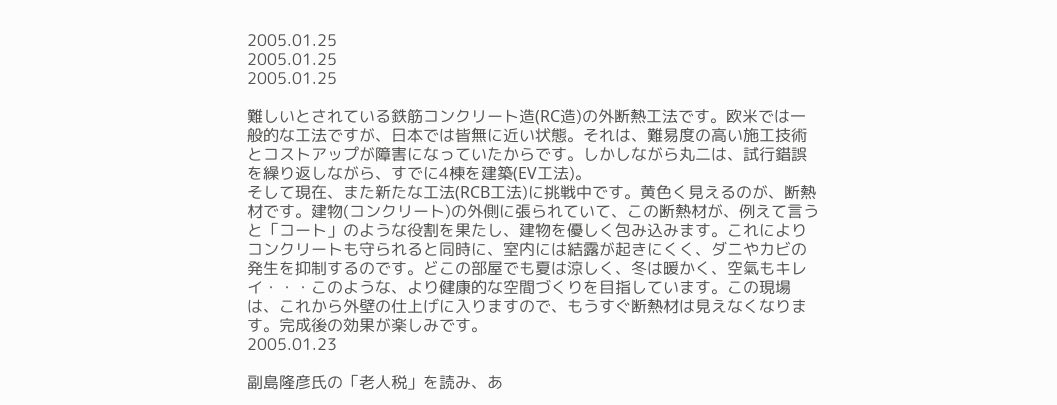2005.01.25
2005.01.25
2005.01.25

難しいとされている鉄筋コンクリート造(RC造)の外断熱工法です。欧米では一般的な工法ですが、日本では皆無に近い状態。それは、難易度の高い施工技術とコストアップが障害になっていたからです。しかしながら丸二は、試行錯誤を繰り返しながら、すでに4棟を建築(EV工法)。
そして現在、また新たな工法(RCB工法)に挑戦中です。黄色く見えるのが、断熱材です。建物(コンクリート)の外側に張られていて、この断熱材が、例えて言うと「コート」のような役割を果たし、建物を優しく包み込みます。これによりコンクリートも守られると同時に、室内には結露が起きにくく、ダニやカビの発生を抑制するのです。どこの部屋でも夏は涼しく、冬は暖かく、空氣もキレイ・・・このような、より健康的な空間づくりを目指しています。この現場は、これから外壁の仕上げに入りますので、もうすぐ断熱材は見えなくなります。完成後の効果が楽しみです。
2005.01.23

副島隆彦氏の「老人税」を読み、あ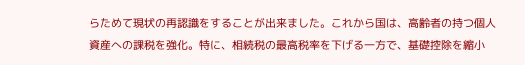らためて現状の再認識をすることが出来ました。これから国は、高齢者の持つ個人資産への課税を強化。特に、相続税の最高税率を下げる一方で、基礎控除を縮小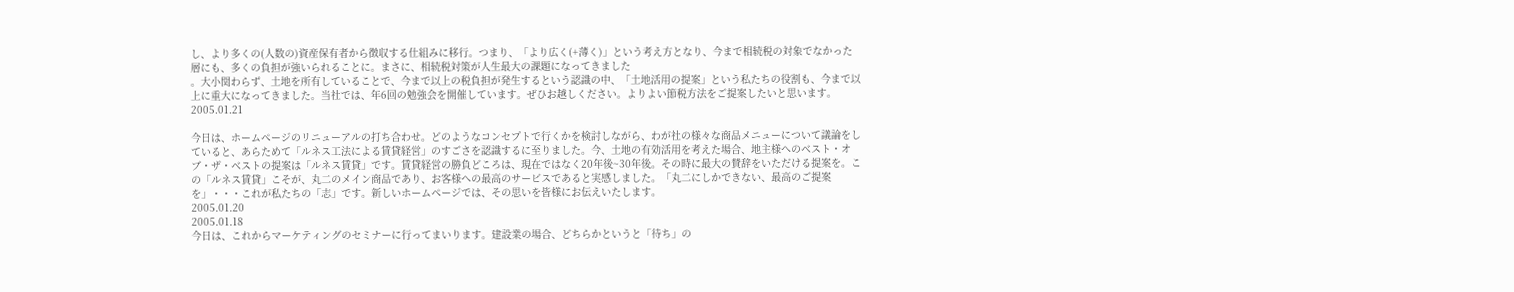し、より多くの(人数の)資産保有者から徴収する仕組みに移行。つまり、「より広く(+薄く)」という考え方となり、今まで相続税の対象でなかった層にも、多くの負担が強いられることに。まさに、相続税対策が人生最大の課題になってきました
。大小関わらず、土地を所有していることで、今まで以上の税負担が発生するという認識の中、「土地活用の提案」という私たちの役割も、今まで以上に重大になってきました。当社では、年6回の勉強会を開催しています。ぜひお越しください。よりよい節税方法をご提案したいと思います。
2005.01.21

今日は、ホームページのリニューアルの打ち合わせ。どのようなコンセプトで行くかを検討しながら、わが社の様々な商品メニューについて議論をしていると、あらためて「ルネス工法による賃貸経営」のすごさを認識するに至りました。今、土地の有効活用を考えた場合、地主様へのベスト・オブ・ザ・ベストの提案は「ルネス賃貸」です。賃貸経営の勝負どころは、現在ではなく20年後~30年後。その時に最大の賛辞をいただける提案を。この「ルネス賃貸」こそが、丸二のメイン商品であり、お客様への最高のサービスであると実感しました。「丸二にしかできない、最高のご提案を」・・・これが私たちの「志」です。新しいホームページでは、その思いを皆様にお伝えいたします。
2005.01.20
2005.01.18
今日は、これからマーケティングのセミナーに行ってまいります。建設業の場合、どちらかというと「待ち」の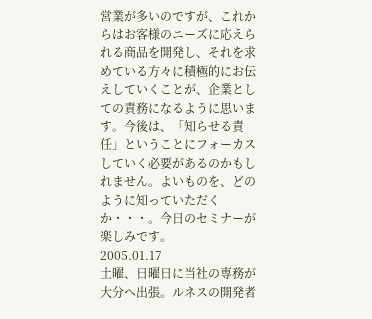営業が多いのですが、これからはお客様のニーズに応えられる商品を開発し、それを求めている方々に積極的にお伝えしていくことが、企業としての責務になるように思います。今後は、「知らせる責任」ということにフォーカスしていく必要があるのかもしれません。よいものを、どのように知っていただくか・・・。今日のセミナーが楽しみです。
2005.01.17
土曜、日曜日に当社の専務が大分へ出張。ルネスの開発者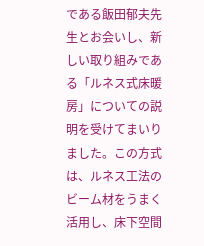である飯田郁夫先生とお会いし、新しい取り組みである「ルネス式床暖房」についての説明を受けてまいりました。この方式は、ルネス工法のビーム材をうまく活用し、床下空間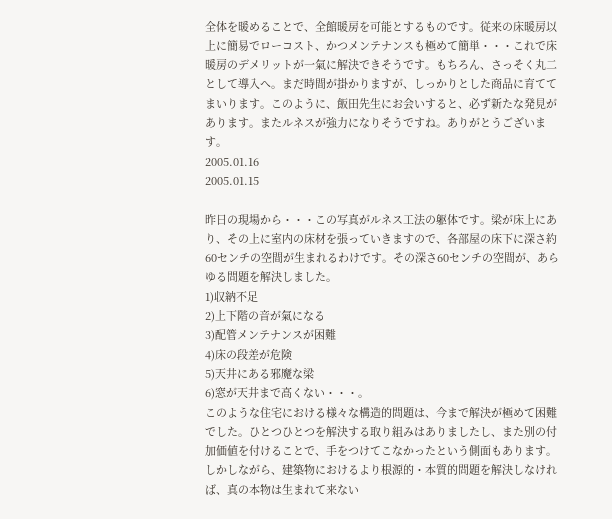全体を暖めることで、全館暖房を可能とするものです。従来の床暖房以上に簡易でローコスト、かつメンテナンスも極めて簡単・・・これで床暖房のデメリットが一氣に解決できそうです。もちろん、さっそく丸二として導入へ。まだ時間が掛かりますが、しっかりとした商品に育ててまいります。このように、飯田先生にお会いすると、必ず新たな発見があります。またルネスが強力になりそうですね。ありがとうございます。
2005.01.16
2005.01.15

昨日の現場から・・・この写真がルネス工法の躯体です。梁が床上にあり、その上に室内の床材を張っていきますので、各部屋の床下に深さ約60センチの空間が生まれるわけです。その深さ60センチの空間が、あらゆる問題を解決しました。
1)収納不足
2)上下階の音が氣になる
3)配管メンテナンスが困難
4)床の段差が危険
5)天井にある邪魔な梁
6)窓が天井まで高くない・・・。
このような住宅における様々な構造的問題は、今まで解決が極めて困難でした。ひとつひとつを解決する取り組みはありましたし、また別の付加価値を付けることで、手をつけてこなかったという側面もあります。しかしながら、建築物におけるより根源的・本質的問題を解決しなければ、真の本物は生まれて来ない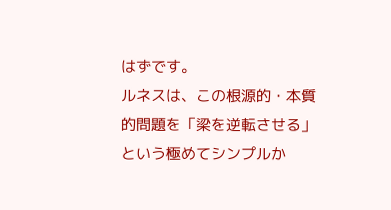はずです。
ルネスは、この根源的・本質的問題を「梁を逆転させる」という極めてシンプルか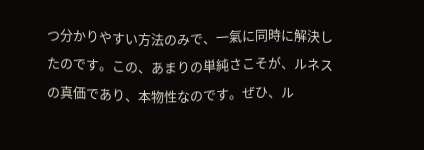つ分かりやすい方法のみで、一氣に同時に解決したのです。この、あまりの単純さこそが、ルネスの真価であり、本物性なのです。ぜひ、ル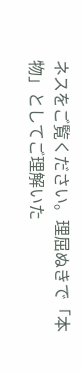ネスをご覧ください。理屈ぬきで「本物」としてご理解いた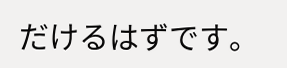だけるはずです。